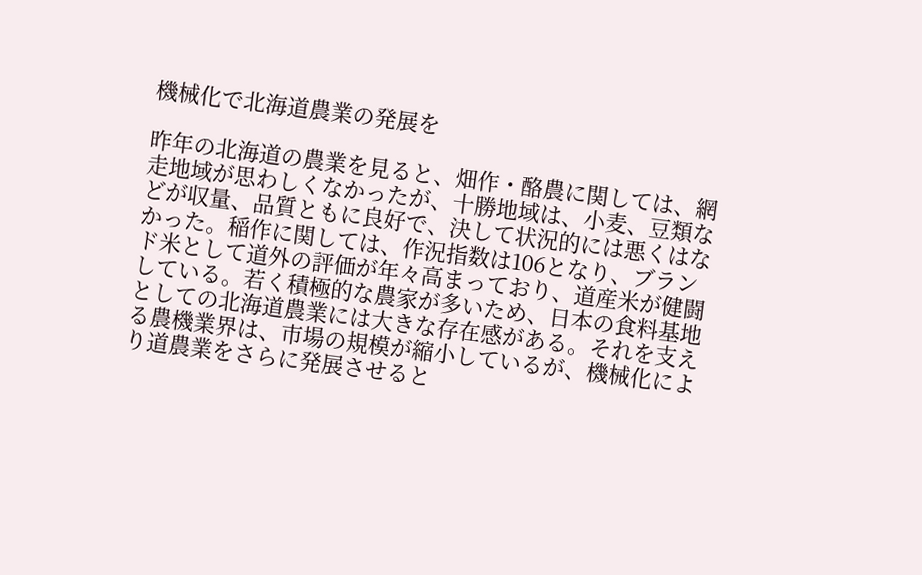機械化で北海道農業の発展を

昨年の北海道の農業を見ると、畑作・酪農に関しては、網走地域が思わしくなかったが、十勝地域は、小麦、豆類などが収量、品質ともに良好で、決して状況的には悪くはなかった。稲作に関しては、作況指数は106となり、ブランド米として道外の評価が年々高まっており、道産米が健闘している。若く積極的な農家が多いため、日本の食料基地としての北海道農業には大きな存在感がある。それを支える農機業界は、市場の規模が縮小しているが、機械化により道農業をさらに発展させると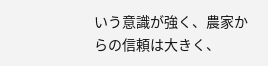いう意識が強く、農家からの信頼は大きく、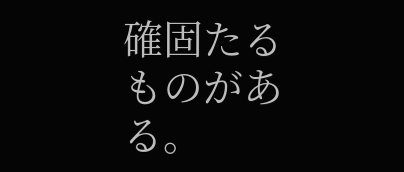確固たるものがある。